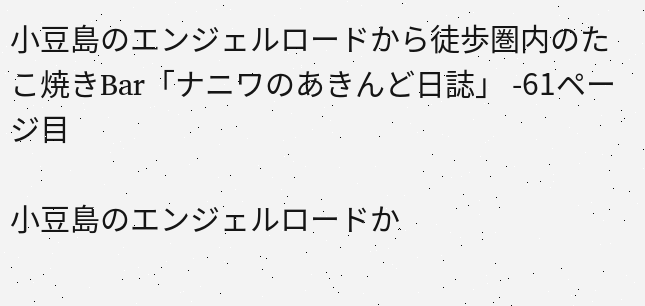小豆島のエンジェルロードから徒歩圏内のたこ焼きBar「ナニワのあきんど日誌」 -61ページ目

小豆島のエンジェルロードか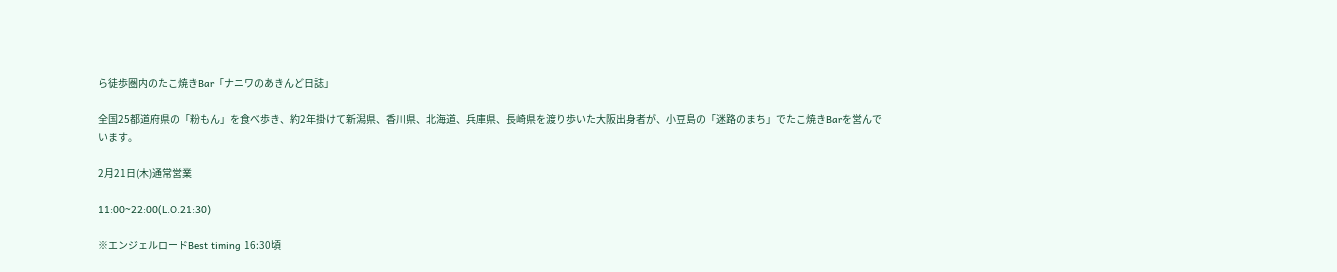ら徒歩圏内のたこ焼きBar「ナニワのあきんど日誌」

全国25都道府県の「粉もん」を食べ歩き、約2年掛けて新潟県、香川県、北海道、兵庫県、長崎県を渡り歩いた大阪出身者が、小豆島の「迷路のまち」でたこ焼きBarを営んでいます。

2月21日(木)通常営業

11:00~22:00(L.O.21:30)

※エンジェルロードBest timing 16:30頃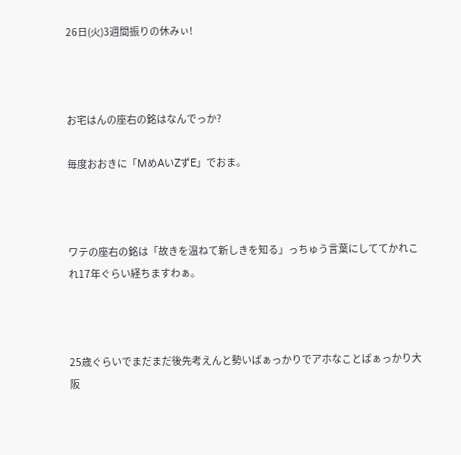26日(火)3週間振りの休みぃ!



お宅はんの座右の銘はなんでっか?

毎度おおきに「MめAいZずE」でおま。



ワテの座右の銘は「故きを温ねて新しきを知る」っちゅう言葉にしててかれこれ17年ぐらい経ちますわぁ。



25歳ぐらいでまだまだ後先考えんと勢いばぁっかりでアホなことばぁっかり大阪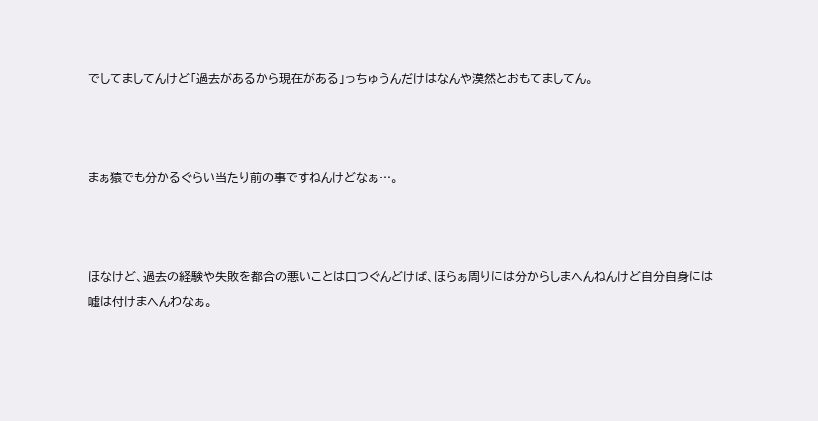でしてましてんけど「過去があるから現在がある」っちゅうんだけはなんや漠然とおもてましてん。



まぁ猿でも分かるぐらい当たり前の事ですねんけどなぁ…。



ほなけど、過去の経験や失敗を都合の悪いことは口つぐんどけば、ほらぁ周りには分からしまへんねんけど自分自身には嘘は付けまへんわなぁ。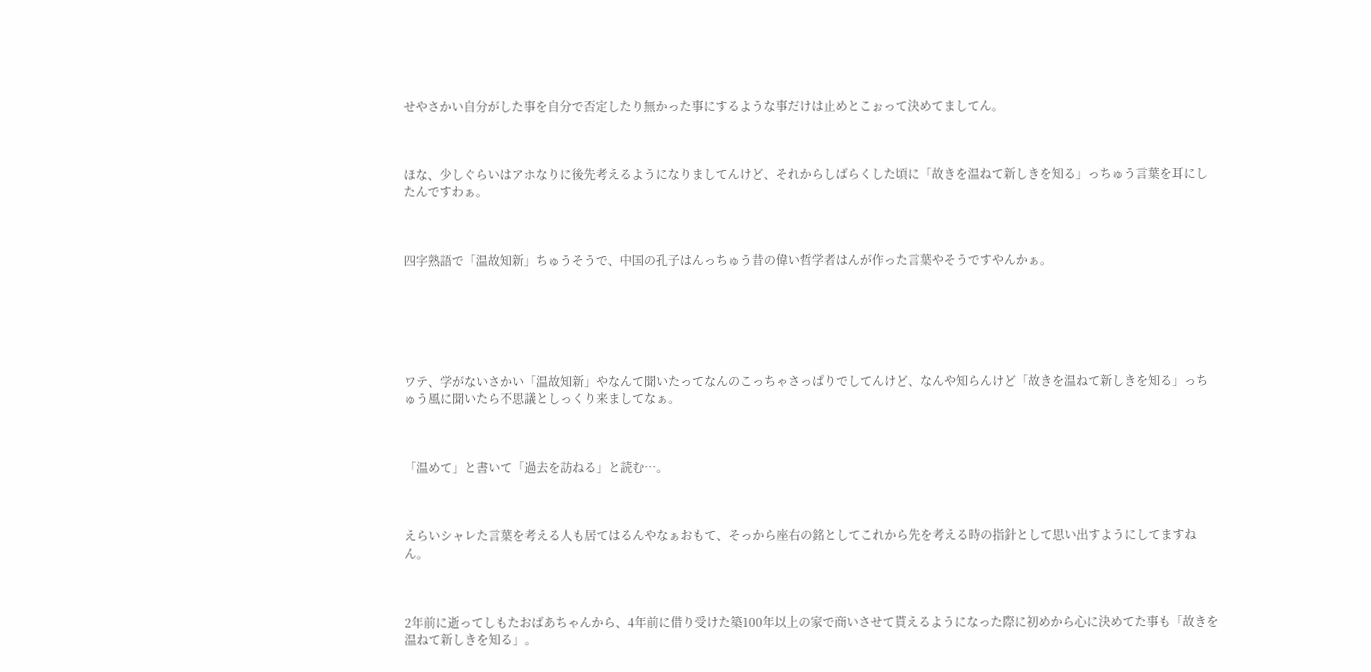せやさかい自分がした事を自分で否定したり無かった事にするような事だけは止めとこぉって決めてましてん。



ほな、少しぐらいはアホなりに後先考えるようになりましてんけど、それからしばらくした頃に「故きを温ねて新しきを知る」っちゅう言葉を耳にしたんですわぁ。



四字熟語で「温故知新」ちゅうそうで、中国の孔子はんっちゅう昔の偉い哲学者はんが作った言葉やそうですやんかぁ。






ワテ、学がないさかい「温故知新」やなんて聞いたってなんのこっちゃさっぱりでしてんけど、なんや知らんけど「故きを温ねて新しきを知る」っちゅう風に聞いたら不思議としっくり来ましてなぁ。



「温めて」と書いて「過去を訪ねる」と読む…。



えらいシャレた言葉を考える人も居てはるんやなぁおもて、そっから座右の銘としてこれから先を考える時の指針として思い出すようにしてますねん。



2年前に逝ってしもたおばあちゃんから、4年前に借り受けた築100年以上の家で商いさせて貰えるようになった際に初めから心に決めてた事も「故きを温ねて新しきを知る」。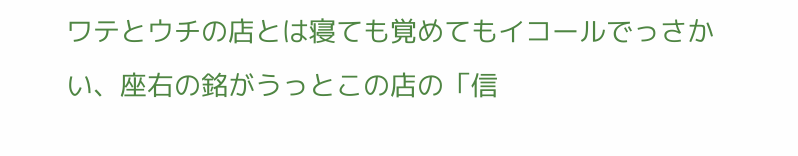ワテとウチの店とは寝ても覚めてもイコールでっさかい、座右の銘がうっとこの店の「信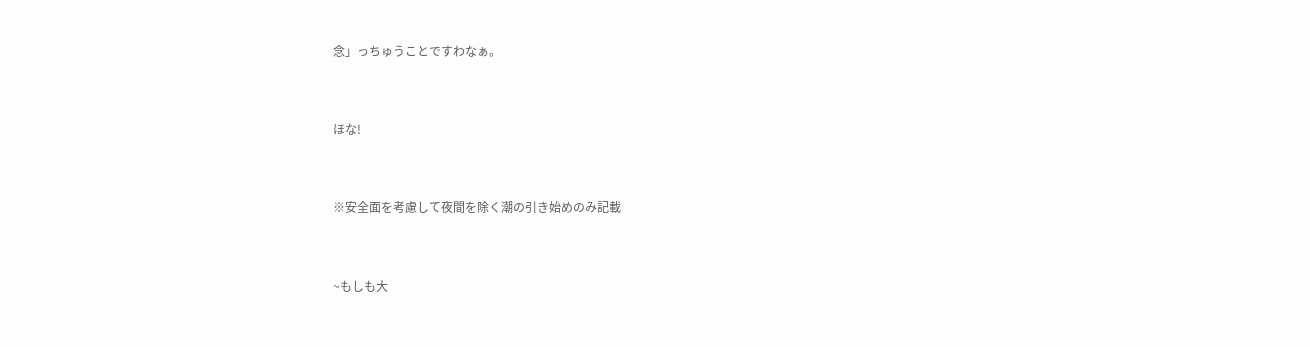念」っちゅうことですわなぁ。



ほな!



※安全面を考慮して夜間を除く潮の引き始めのみ記載



~もしも大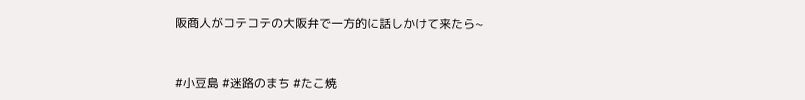阪商人がコテコテの大阪弁で一方的に話しかけて来たら~



#小豆島 #迷路のまち #たこ焼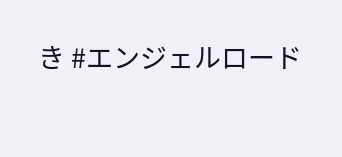き #エンジェルロード